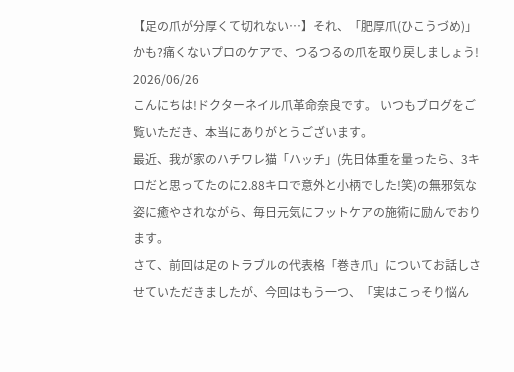【足の爪が分厚くて切れない…】それ、「肥厚爪(ひこうづめ)」かも?痛くないプロのケアで、つるつるの爪を取り戻しましょう!
2026/06/26
こんにちは!ドクターネイル爪革命奈良です。 いつもブログをご覧いただき、本当にありがとうございます。
最近、我が家のハチワレ猫「ハッチ」(先日体重を量ったら、3キロだと思ってたのに2.88キロで意外と小柄でした!笑)の無邪気な姿に癒やされながら、毎日元気にフットケアの施術に励んでおります。
さて、前回は足のトラブルの代表格「巻き爪」についてお話しさせていただきましたが、今回はもう一つ、「実はこっそり悩ん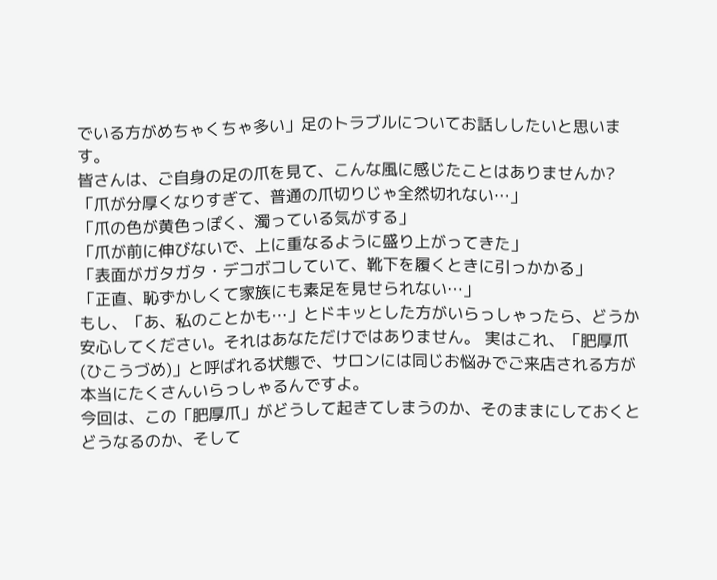でいる方がめちゃくちゃ多い」足のトラブルについてお話ししたいと思います。
皆さんは、ご自身の足の爪を見て、こんな風に感じたことはありませんか?
「爪が分厚くなりすぎて、普通の爪切りじゃ全然切れない…」
「爪の色が黄色っぽく、濁っている気がする」
「爪が前に伸びないで、上に重なるように盛り上がってきた」
「表面がガタガタ・デコボコしていて、靴下を履くときに引っかかる」
「正直、恥ずかしくて家族にも素足を見せられない…」
もし、「あ、私のことかも…」とドキッとした方がいらっしゃったら、どうか安心してください。それはあなただけではありません。 実はこれ、「肥厚爪(ひこうづめ)」と呼ばれる状態で、サロンには同じお悩みでご来店される方が本当にたくさんいらっしゃるんですよ。
今回は、この「肥厚爪」がどうして起きてしまうのか、そのままにしておくとどうなるのか、そして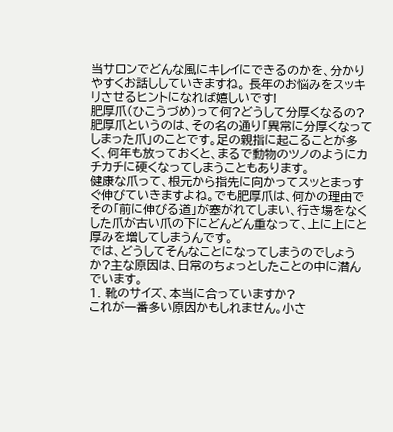当サロンでどんな風にキレイにできるのかを、分かりやすくお話ししていきますね。 長年のお悩みをスッキリさせるヒントになれば嬉しいです!
肥厚爪(ひこうづめ)って何?どうして分厚くなるの?
肥厚爪というのは、その名の通り「異常に分厚くなってしまった爪」のことです。足の親指に起こることが多く、何年も放っておくと、まるで動物のツノのようにカチカチに硬くなってしまうこともあります。
健康な爪って、根元から指先に向かってスッとまっすぐ伸びていきますよね。でも肥厚爪は、何かの理由でその「前に伸びる道」が塞がれてしまい、行き場をなくした爪が古い爪の下にどんどん重なって、上に上にと厚みを増してしまうんです。
では、どうしてそんなことになってしまうのでしょうか?主な原因は、日常のちょっとしたことの中に潜んでいます。
1. 靴のサイズ、本当に合っていますか?
これが一番多い原因かもしれません。小さ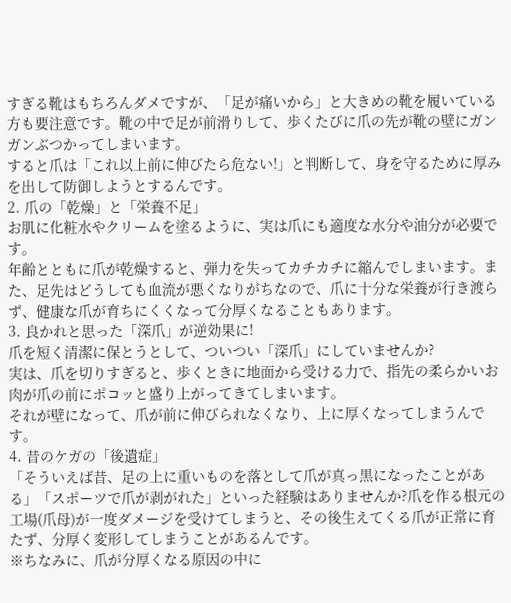すぎる靴はもちろんダメですが、「足が痛いから」と大きめの靴を履いている方も要注意です。靴の中で足が前滑りして、歩くたびに爪の先が靴の壁にガンガンぶつかってしまいます。
すると爪は「これ以上前に伸びたら危ない!」と判断して、身を守るために厚みを出して防御しようとするんです。
2. 爪の「乾燥」と「栄養不足」
お肌に化粧水やクリームを塗るように、実は爪にも適度な水分や油分が必要です。
年齢とともに爪が乾燥すると、弾力を失ってカチカチに縮んでしまいます。また、足先はどうしても血流が悪くなりがちなので、爪に十分な栄養が行き渡らず、健康な爪が育ちにくくなって分厚くなることもあります。
3. 良かれと思った「深爪」が逆効果に!
爪を短く清潔に保とうとして、ついつい「深爪」にしていませんか?
実は、爪を切りすぎると、歩くときに地面から受ける力で、指先の柔らかいお肉が爪の前にポコッと盛り上がってきてしまいます。
それが壁になって、爪が前に伸びられなくなり、上に厚くなってしまうんです。
4. 昔のケガの「後遺症」
「そういえば昔、足の上に重いものを落として爪が真っ黒になったことがある」「スポーツで爪が剥がれた」といった経験はありませんか?爪を作る根元の工場(爪母)が一度ダメージを受けてしまうと、その後生えてくる爪が正常に育たず、分厚く変形してしまうことがあるんです。
※ちなみに、爪が分厚くなる原因の中に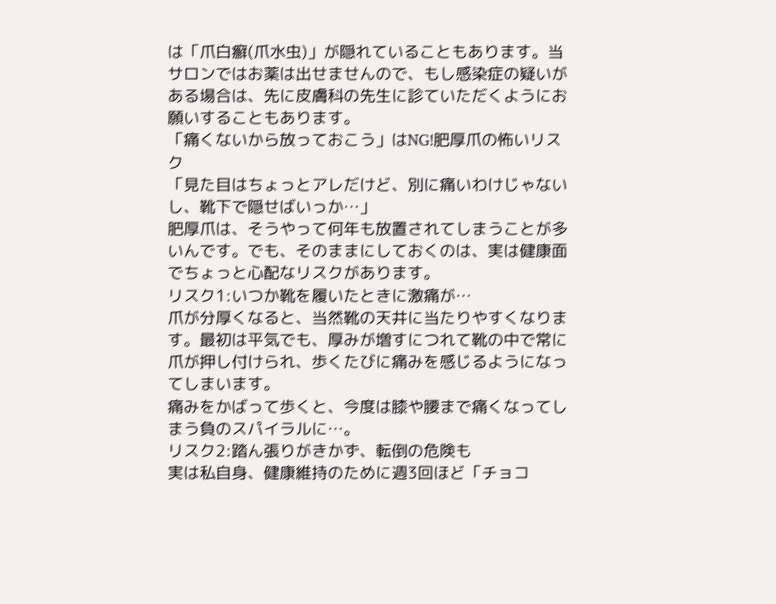は「爪白癬(爪水虫)」が隠れていることもあります。当サロンではお薬は出せませんので、もし感染症の疑いがある場合は、先に皮膚科の先生に診ていただくようにお願いすることもあります。
「痛くないから放っておこう」はNG!肥厚爪の怖いリスク
「見た目はちょっとアレだけど、別に痛いわけじゃないし、靴下で隠せばいっか…」
肥厚爪は、そうやって何年も放置されてしまうことが多いんです。でも、そのままにしておくのは、実は健康面でちょっと心配なリスクがあります。
リスク1:いつか靴を履いたときに激痛が…
爪が分厚くなると、当然靴の天井に当たりやすくなります。最初は平気でも、厚みが増すにつれて靴の中で常に爪が押し付けられ、歩くたびに痛みを感じるようになってしまいます。
痛みをかばって歩くと、今度は膝や腰まで痛くなってしまう負のスパイラルに…。
リスク2:踏ん張りがきかず、転倒の危険も
実は私自身、健康維持のために週3回ほど「チョコ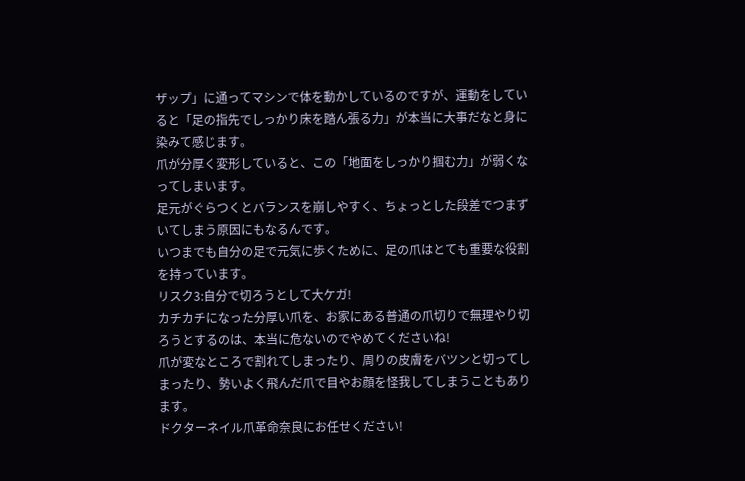ザップ」に通ってマシンで体を動かしているのですが、運動をしていると「足の指先でしっかり床を踏ん張る力」が本当に大事だなと身に染みて感じます。
爪が分厚く変形していると、この「地面をしっかり掴む力」が弱くなってしまいます。
足元がぐらつくとバランスを崩しやすく、ちょっとした段差でつまずいてしまう原因にもなるんです。
いつまでも自分の足で元気に歩くために、足の爪はとても重要な役割を持っています。
リスク3:自分で切ろうとして大ケガ!
カチカチになった分厚い爪を、お家にある普通の爪切りで無理やり切ろうとするのは、本当に危ないのでやめてくださいね!
爪が変なところで割れてしまったり、周りの皮膚をバツンと切ってしまったり、勢いよく飛んだ爪で目やお顔を怪我してしまうこともあります。
ドクターネイル爪革命奈良にお任せください!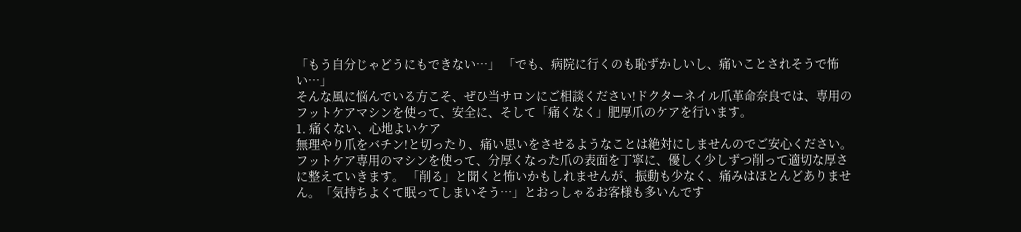「もう自分じゃどうにもできない…」 「でも、病院に行くのも恥ずかしいし、痛いことされそうで怖い…」
そんな風に悩んでいる方こそ、ぜひ当サロンにご相談ください!ドクターネイル爪革命奈良では、専用のフットケアマシンを使って、安全に、そして「痛くなく」肥厚爪のケアを行います。
1. 痛くない、心地よいケア
無理やり爪をバチン!と切ったり、痛い思いをさせるようなことは絶対にしませんのでご安心ください。フットケア専用のマシンを使って、分厚くなった爪の表面を丁寧に、優しく少しずつ削って適切な厚さに整えていきます。 「削る」と聞くと怖いかもしれませんが、振動も少なく、痛みはほとんどありません。「気持ちよくて眠ってしまいそう…」とおっしゃるお客様も多いんです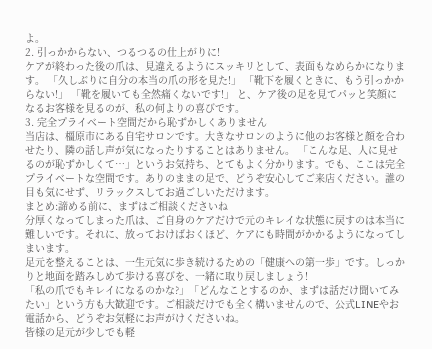よ。
2. 引っかからない、つるつるの仕上がりに!
ケアが終わった後の爪は、見違えるようにスッキリとして、表面もなめらかになります。 「久しぶりに自分の本当の爪の形を見た!」 「靴下を履くときに、もう引っかからない!」 「靴を履いても全然痛くないです!」 と、ケア後の足を見てパッと笑顔になるお客様を見るのが、私の何よりの喜びです。
3. 完全プライベート空間だから恥ずかしくありません
当店は、橿原市にある自宅サロンです。大きなサロンのように他のお客様と顔を合わせたり、隣の話し声が気になったりすることはありません。 「こんな足、人に見せるのが恥ずかしくて…」というお気持ち、とてもよく分かります。でも、ここは完全プライベートな空間です。ありのままの足で、どうぞ安心してご来店ください。誰の目も気にせず、リラックスしてお過ごしいただけます。
まとめ:諦める前に、まずはご相談くださいね
分厚くなってしまった爪は、ご自身のケアだけで元のキレイな状態に戻すのは本当に難しいです。それに、放っておけばおくほど、ケアにも時間がかかるようになってしまいます。
足元を整えることは、一生元気に歩き続けるための「健康への第一歩」です。しっかりと地面を踏みしめて歩ける喜びを、一緒に取り戻しましょう!
「私の爪でもキレイになるのかな?」「どんなことするのか、まずは話だけ聞いてみたい」という方も大歓迎です。ご相談だけでも全く構いませんので、公式LINEやお電話から、どうぞお気軽にお声がけくださいね。
皆様の足元が少しでも軽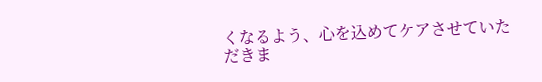くなるよう、心を込めてケアさせていただきま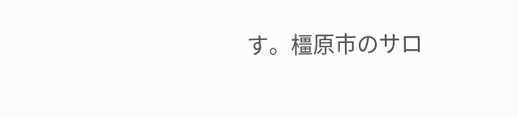す。橿原市のサロ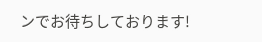ンでお待ちしております!